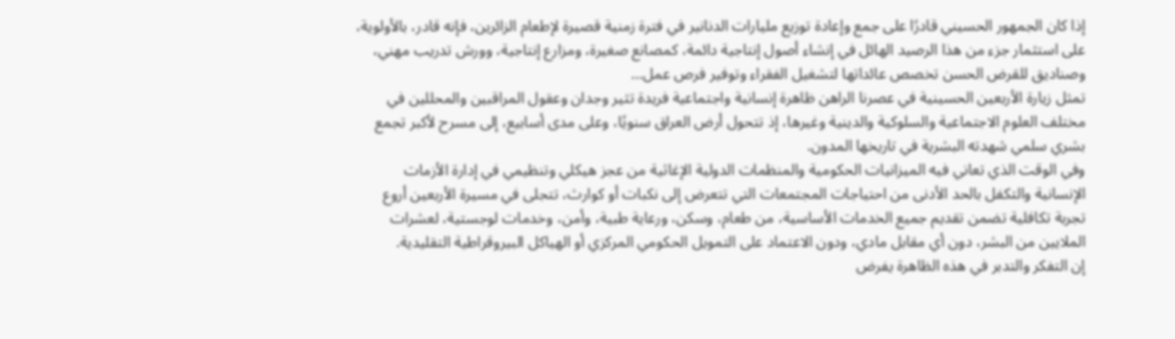إذا كان الجمهور الحسيني قادرًا على جمع وإعادة توزيع مليارات الدنانير في فترة زمنية قصيرة لإطعام الزائرين، فإنه قادر، بالأولوية، على استثمار جزء من هذا الرصيد الهائل في إنشاء أصول إنتاجية دائمة، كمصانع صغيرة، ومزارع إنتاجية، وورش تدريب مهني، وصناديق للقرض الحسن تخصص عائداتها لتشغيل الفقراء وتوفير فرص عمل...
تمثل زيارة الأربعين الحسينية في عصرنا الراهن ظاهرة إنسانية واجتماعية فريدة تثير وجدان وعقول المراقبين والمحللين في مختلف العلوم الاجتماعية والسلوكية والدينية وغيرها، إذ تتحول أرض العراق سنويًا، وعلى مدى أسابيع، إلى مسرح لأكبر تجمع بشري سلمي شهدته البشرية في تاريخها المدون.
وفي الوقت الذي تعاني فيه الميزانيات الحكومية والمنظمات الدولية الإغاثية من عجز هيكلي وتنظيمي في إدارة الأزمات الإنسانية والتكفل بالحد الأدنى من احتياجات المجتمعات التي تتعرض إلى نكبات أو كوارث، تتجلى في مسيرة الأربعين أروع تجربة تكافلية تضمن تقديم جميع الخدمات الأساسية، من طعام، وسكن، ورعاية طبية، وأمن، وخدمات لوجستية، لعشرات الملايين من البشر، دون أي مقابل مادي، ودون الاعتماد على التمويل الحكومي المركزي أو الهياكل البيروقراطية التقليدية.
إن التفكر والتدبر في هذه الظاهرة يفرض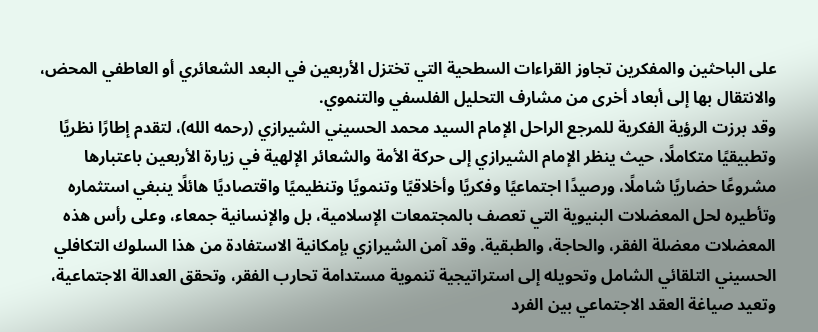على الباحثين والمفكرين تجاوز القراءات السطحية التي تختزل الأربعين في البعد الشعائري أو العاطفي المحض، والانتقال بها إلى أبعاد أخرى من مشارف التحليل الفلسفي والتنموي.
وقد برزت الرؤية الفكرية للمرجع الراحل الإمام السيد محمد الحسيني الشيرازي (رحمه الله)، لتقدم إطارًا نظريًا وتطبيقيًا متكاملًا، حيث ينظر الإمام الشيرازي إلى حركة الأمة والشعائر الإلهية في زيارة الأربعين باعتبارها مشروعًا حضاريًا شاملًا، ورصيدًا اجتماعيًا وفكريًا وأخلاقيًا وتنمويًا وتنظيميًا واقتصاديًا هائلًا ينبغي استثماره وتأطيره لحل المعضلات البنيوية التي تعصف بالمجتمعات الإسلامية، بل والإنسانية جمعاء، وعلى رأس هذه المعضلات معضلة الفقر، والحاجة، والطبقية. وقد آمن الشيرازي بإمكانية الاستفادة من هذا السلوك التكافلي الحسيني التلقائي الشامل وتحويله إلى استراتيجية تنموية مستدامة تحارب الفقر، وتحقق العدالة الاجتماعية، وتعيد صياغة العقد الاجتماعي بين الفرد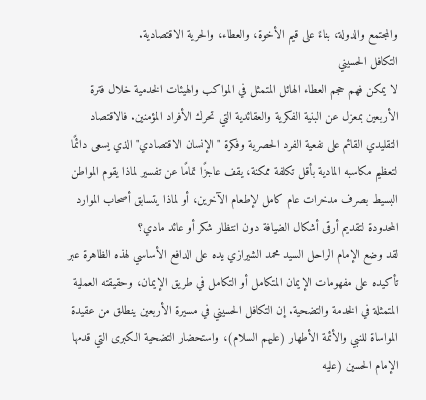والمجتمع والدولة، بناءً على قيم الأخوة، والعطاء، والحرية الاقتصادية.
التكافل الحسيني
لا يمكن فهم حجم العطاء الهائل المتمثل في المواكب والهيئات الخدمية خلال فترة الأربعين بمعزل عن البنية الفكرية والعقائدية التي تحرك الأفراد المؤمنين. فالاقتصاد التقليدي القائم على نفعية الفرد الحصرية وفكرة "الإنسان الاقتصادي" الذي يسعى دائمًا لتعظيم مكاسبه المادية بأقل تكلفة ممكنة، يقف عاجزًا تمامًا عن تفسير لماذا يقوم المواطن البسيط بصرف مدخرات عام كامل لإطعام الآخرين، أو لماذا يتسابق أصحاب الموارد المحدودة لتقديم أرقى أشكال الضيافة دون انتظار شكر أو عائد مادي؟
لقد وضع الإمام الراحل السيد محمد الشيرازي يده على الدافع الأساسي لهذه الظاهرة عبر تأكيده على مفهومات الإيمان المتكامل أو التكامل في طريق الإيمان، وحقيقته العملية المتمثلة في الخدمة والتضحية. إن التكافل الحسيني في مسيرة الأربعين ينطلق من عقيدة المواساة للنبي والأئمة الأطهار (عليهم السلام)، واستحضار التضحية الكبرى التي قدمها الإمام الحسين (عليه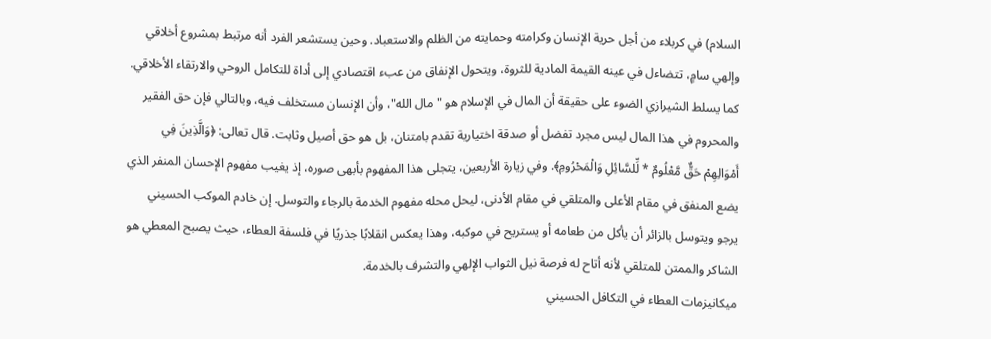السلام) في كربلاء من أجل حرية الإنسان وكرامته وحمايته من الظلم والاستعباد. وحين يستشعر الفرد أنه مرتبط بمشروع أخلاقي وإلهي سامٍ، تتضاءل في عينه القيمة المادية للثروة، ويتحول الإنفاق من عبء اقتصادي إلى أداة للتكامل الروحي والارتقاء الأخلاقي.
كما يسلط الشيرازي الضوء على حقيقة أن المال في الإسلام هو "مال الله"، وأن الإنسان مستخلف فيه، وبالتالي فإن حق الفقير والمحروم في هذا المال ليس مجرد تفضل أو صدقة اختيارية تقدم بامتنان، بل هو حق أصيل وثابت. قال تعالى: ﴿وَالَّذِينَ فِي أَمْوَالِهِمْ حَقٌّ مَّعْلُومٌ * لِّلسَّائِلِ وَالْمَحْرُومِ﴾. وفي زيارة الأربعين، يتجلى هذا المفهوم بأبهى صوره، إذ يغيب مفهوم الإحسان المنفر الذي يضع المنفق في مقام الأعلى والمتلقي في مقام الأدنى، ليحل محله مفهوم الخدمة بالرجاء والتوسل. إن خادم الموكب الحسيني يرجو ويتوسل بالزائر أن يأكل من طعامه أو يستريح في موكبه، وهذا يعكس انقلابًا جذريًا في فلسفة العطاء، حيث يصبح المعطي هو الشاكر والممتن للمتلقي لأنه أتاح له فرصة نيل الثواب الإلهي والتشرف بالخدمة.
ميكانيزمات العطاء في التكافل الحسيني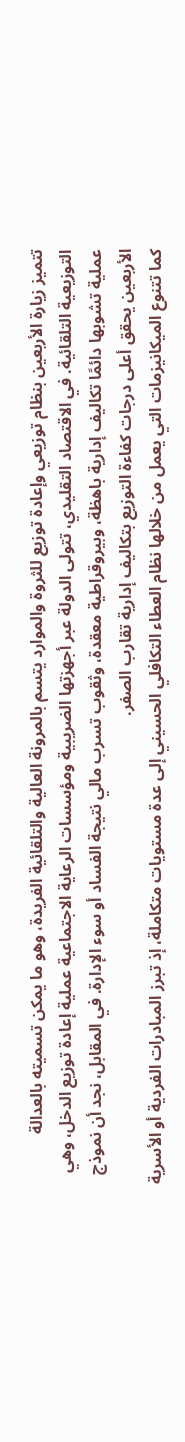تتميز زيارة الأربعين بنظام توزيعي وإعادة توزيع للثروة والموارد يتسم بالمرونة العالية والتلقائية الفريدة، وهو ما يمكن تسميته بالعدالة التوزيعية التلقائية. في الاقتصاد التقليدي، تتولى الدولة عبر أجهزتها الضريبية ومؤسسات الرعاية الاجتماعية عملية إعادة توزيع الدخل، وهي عملية تشوبها دائمًا تكاليف إدارية باهظة، وبيروقراطية معقدة، وثقوب تسرب مالي نتيجة الفساد أو سوء الإدارة. في المقابل، نجد أن نموذج الأربعين يحقق أعلى درجات كفاءة التوزيع بتكاليف إدارية تقارب الصفر.
كما تتنوع الميكانيزمات التي يعمل من خلالها نظام العطاء التكافلي الحسيني إلى عدة مستويات متكاملة، إذ تبرز المبادرات الفردية أو الأسرية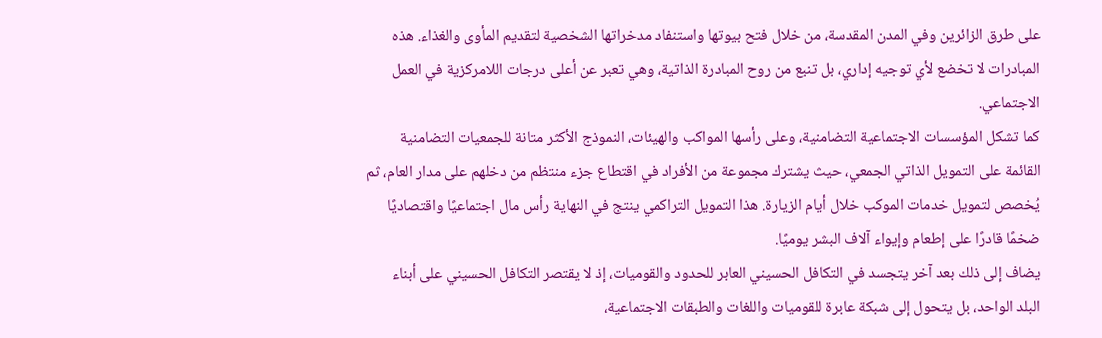على طرق الزائرين وفي المدن المقدسة، من خلال فتح بيوتها واستنفاد مدخراتها الشخصية لتقديم المأوى والغذاء. هذه المبادرات لا تخضع لأي توجيه إداري، بل تنبع من روح المبادرة الذاتية، وهي تعبر عن أعلى درجات اللامركزية في العمل الاجتماعي.
كما تشكل المؤسسات الاجتماعية التضامنية، وعلى رأسها المواكب والهيئات، النموذج الأكثر متانة للجمعيات التضامنية القائمة على التمويل الذاتي الجمعي، حيث يشترك مجموعة من الأفراد في اقتطاع جزء منتظم من دخلهم على مدار العام، ثم يُخصص لتمويل خدمات الموكب خلال أيام الزيارة. هذا التمويل التراكمي ينتج في النهاية رأس مال اجتماعيًا واقتصاديًا ضخمًا قادرًا على إطعام وإيواء آلاف البشر يوميًا.
يضاف إلى ذلك بعد آخر يتجسد في التكافل الحسيني العابر للحدود والقوميات، إذ لا يقتصر التكافل الحسيني على أبناء البلد الواحد، بل يتحول إلى شبكة عابرة للقوميات واللغات والطبقات الاجتماعية،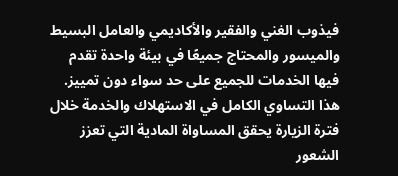فيذوب الغني والفقير والأكاديمي والعامل البسيط والميسور والمحتاج جميعًا في بيئة واحدة تقدم فيها الخدمات للجميع على حد سواء دون تمييز. هذا التساوي الكامل في الاستهلاك والخدمة خلال فترة الزيارة يحقق المساواة المادية التي تعزز الشعور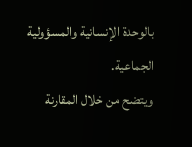بالوحدة الإنسانية والمسؤولية الجماعية.
ويتضح من خلال المقارنة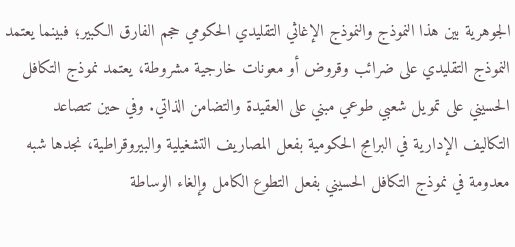الجوهرية بين هذا النموذج والنموذج الإغاثي التقليدي الحكومي حجم الفارق الكبير؛ فبينما يعتمد النموذج التقليدي على ضرائب وقروض أو معونات خارجية مشروطة، يعتمد نموذج التكافل الحسيني على تمويل شعبي طوعي مبني على العقيدة والتضامن الذاتي. وفي حين تتصاعد التكاليف الإدارية في البرامج الحكومية بفعل المصاريف التشغيلية والبيروقراطية، نجدها شبه معدومة في نموذج التكافل الحسيني بفعل التطوع الكامل وإلغاء الوساطة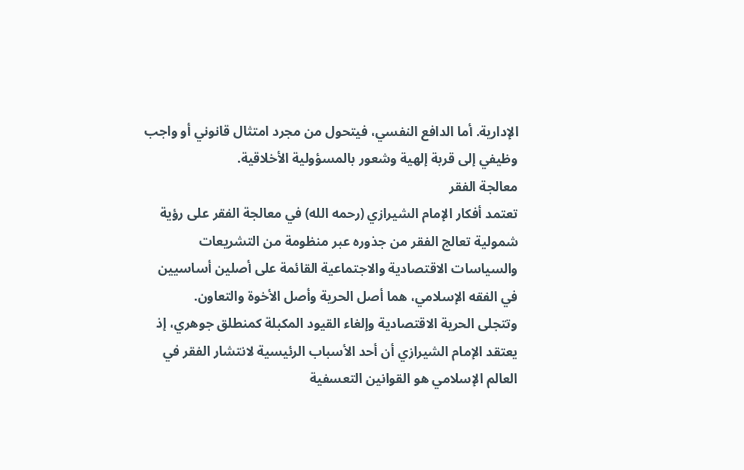الإدارية. أما الدافع النفسي، فيتحول من مجرد امتثال قانوني أو واجب وظيفي إلى قربة إلهية وشعور بالمسؤولية الأخلاقية.
معالجة الفقر
تعتمد أفكار الإمام الشيرازي (رحمه الله) في معالجة الفقر على رؤية شمولية تعالج الفقر من جذوره عبر منظومة من التشريعات والسياسات الاقتصادية والاجتماعية القائمة على أصلين أساسيين في الفقه الإسلامي، هما أصل الحرية وأصل الأخوة والتعاون.
وتتجلى الحرية الاقتصادية وإلغاء القيود المكبلة كمنطلق جوهري، إذ يعتقد الإمام الشيرازي أن أحد الأسباب الرئيسية لانتشار الفقر في العالم الإسلامي هو القوانين التعسفية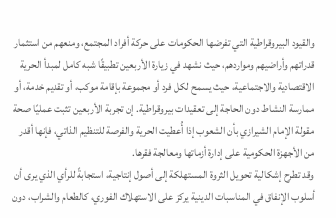والقيود البيروقراطية التي تفرضها الحكومات على حركة أفراد المجتمع، ومنعهم من استثمار قدراتهم وأراضيهم ومواردهم، حيث نشهد في زيارة الأربعين تطبيقًا شبه كامل لمبدأ الحرية الاقتصادية والاجتماعية، حيث يسمح لكل فرد أو مجموعة بإقامة موكب، أو تقديم خدمة، أو ممارسة النشاط دون الحاجة إلى تعقيدات بيروقراطية. إن تجربة الأربعين تثبت عمليًا صحة مقولة الإمام الشيرازي بأن الشعوب إذا أُعطيت الحرية والفرصة للتنظيم الذاتي، فإنها أقدر من الأجهزة الحكومية على إدارة أزماتها ومعالجة فقرها.
وقد تطرح إشكالية تحويل الثروة المستهلكة إلى أصول إنتاجية، استجابةً للرأي الذي يرى أن أسلوب الإنفاق في المناسبات الدينية يركز على الاستهلاك الفوري، كالطعام والشراب، دون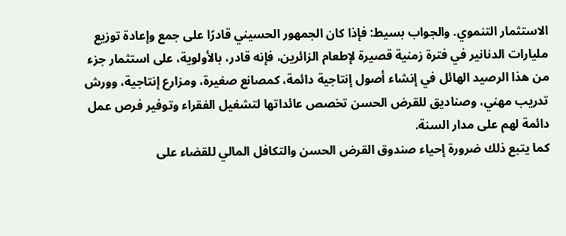الاستثمار التنموي. والجواب بسيط: فإذا كان الجمهور الحسيني قادرًا على جمع وإعادة توزيع مليارات الدنانير في فترة زمنية قصيرة لإطعام الزائرين، فإنه قادر، بالأولوية، على استثمار جزء من هذا الرصيد الهائل في إنشاء أصول إنتاجية دائمة، كمصانع صغيرة، ومزارع إنتاجية، وورش تدريب مهني، وصناديق للقرض الحسن تخصص عائداتها لتشغيل الفقراء وتوفير فرص عمل دائمة لهم على مدار السنة.
كما يتبع ذلك ضرورة إحياء صندوق القرض الحسن والتكافل المالي للقضاء على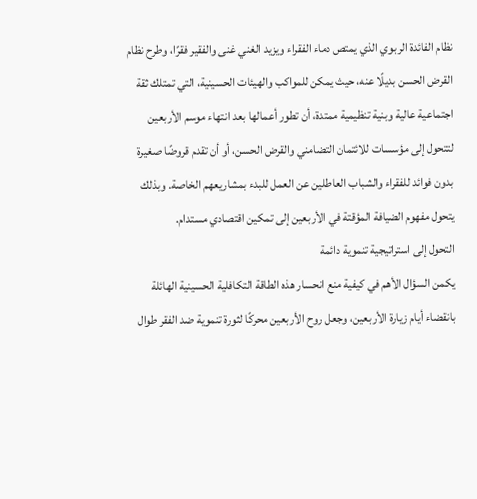نظام الفائدة الربوي الذي يمتص دماء الفقراء ويزيد الغني غنى والفقير فقرًا، وطرح نظام القرض الحسن بديلًا عنه، حيث يمكن للمواكب والهيئات الحسينية، التي تمتلك ثقة اجتماعية عالية وبنية تنظيمية ممتدة، أن تطور أعمالها بعد انتهاء موسم الأربعين لتتحول إلى مؤسسات للائتمان التضامني والقرض الحسن، أو أن تقدم قروضًا صغيرة بدون فوائد للفقراء والشباب العاطلين عن العمل للبدء بمشاريعهم الخاصة. وبذلك يتحول مفهوم الضيافة المؤقتة في الأربعين إلى تمكين اقتصادي مستدام.
التحول إلى استراتيجية تنموية دائمة
يكمن السؤال الأهم في كيفية منع انحسار هذه الطاقة التكافلية الحسينية الهائلة بانقضاء أيام زيارة الأربعين، وجعل روح الأربعين محركًا لثورة تنموية ضد الفقر طوال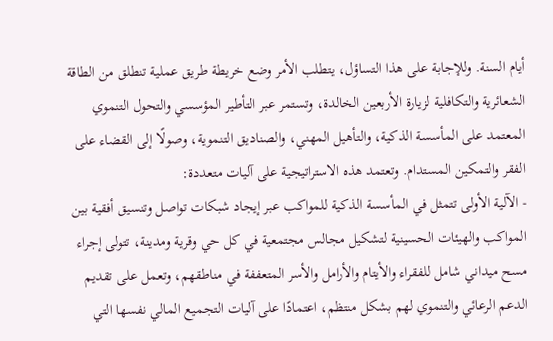أيام السنة. وللإجابة على هذا التساؤل، يتطلب الأمر وضع خريطة طريق عملية تنطلق من الطاقة الشعائرية والتكافلية لزيارة الأربعين الخالدة، وتستمر عبر التأطير المؤسسي والتحول التنموي المعتمد على المأسسة الذكية، والتأهيل المهني، والصناديق التنموية، وصولًا إلى القضاء على الفقر والتمكين المستدام. وتعتمد هذه الاستراتيجية على آليات متعددة:
- الآلية الأولى تتمثل في المأسسة الذكية للمواكب عبر إيجاد شبكات تواصل وتنسيق أفقية بين المواكب والهيئات الحسينية لتشكيل مجالس مجتمعية في كل حي وقرية ومدينة، تتولى إجراء مسح ميداني شامل للفقراء والأيتام والأرامل والأسر المتعففة في مناطقهم، وتعمل على تقديم الدعم الرعائي والتنموي لهم بشكل منتظم، اعتمادًا على آليات التجميع المالي نفسها التي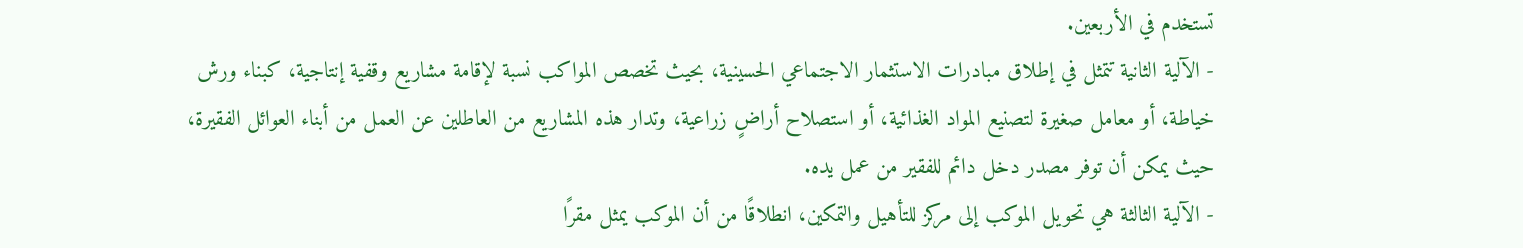تستخدم في الأربعين.
- الآلية الثانية تتمثل في إطلاق مبادرات الاستثمار الاجتماعي الحسينية، بحيث تخصص المواكب نسبة لإقامة مشاريع وقفية إنتاجية، كبناء ورش خياطة، أو معامل صغيرة لتصنيع المواد الغذائية، أو استصلاح أراضٍ زراعية، وتدار هذه المشاريع من العاطلين عن العمل من أبناء العوائل الفقيرة، حيث يمكن أن توفر مصدر دخل دائم للفقير من عمل يده.
- الآلية الثالثة هي تحويل الموكب إلى مركز للتأهيل والتمكين، انطلاقًا من أن الموكب يمثل مقرًا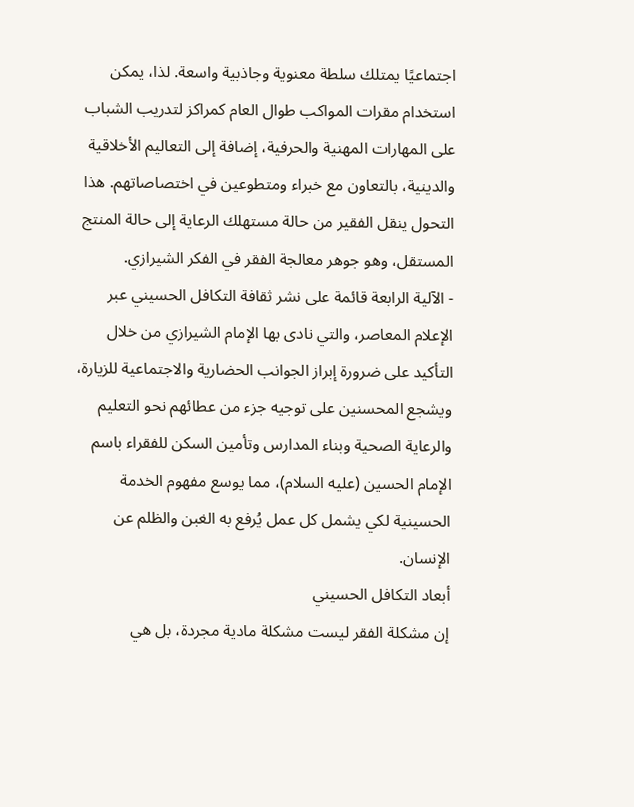اجتماعيًا يمتلك سلطة معنوية وجاذبية واسعة. لذا، يمكن استخدام مقرات المواكب طوال العام كمراكز لتدريب الشباب على المهارات المهنية والحرفية، إضافة إلى التعاليم الأخلاقية والدينية، بالتعاون مع خبراء ومتطوعين في اختصاصاتهم. هذا التحول ينقل الفقير من حالة مستهلك الرعاية إلى حالة المنتج المستقل، وهو جوهر معالجة الفقر في الفكر الشيرازي.
- الآلية الرابعة قائمة على نشر ثقافة التكافل الحسيني عبر الإعلام المعاصر، والتي نادى بها الإمام الشيرازي من خلال التأكيد على ضرورة إبراز الجوانب الحضارية والاجتماعية للزيارة، ويشجع المحسنين على توجيه جزء من عطائهم نحو التعليم والرعاية الصحية وبناء المدارس وتأمين السكن للفقراء باسم الإمام الحسين (عليه السلام)، مما يوسع مفهوم الخدمة الحسينية لكي يشمل كل عمل يُرفع به الغبن والظلم عن الإنسان.
أبعاد التكافل الحسيني
إن مشكلة الفقر ليست مشكلة مادية مجردة، بل هي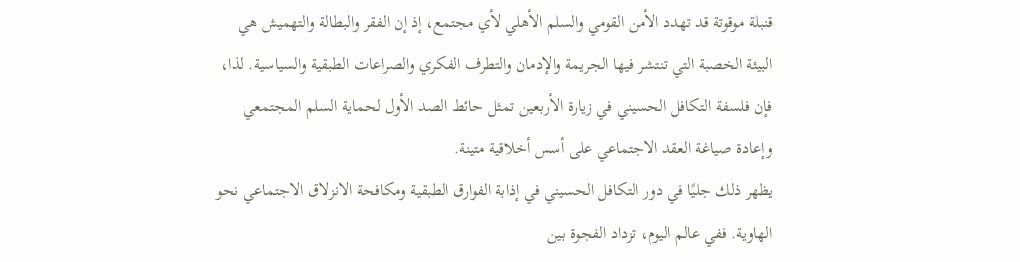قنبلة موقوتة قد تهدد الأمن القومي والسلم الأهلي لأي مجتمع، إذ إن الفقر والبطالة والتهميش هي البيئة الخصبة التي تنتشر فيها الجريمة والإدمان والتطرف الفكري والصراعات الطبقية والسياسية. لذا، فإن فلسفة التكافل الحسيني في زيارة الأربعين تمثل حائط الصد الأول لحماية السلم المجتمعي وإعادة صياغة العقد الاجتماعي على أسس أخلاقية متينة.
يظهر ذلك جليًا في دور التكافل الحسيني في إذابة الفوارق الطبقية ومكافحة الانزلاق الاجتماعي نحو الهاوية. ففي عالم اليوم، تزداد الفجوة بين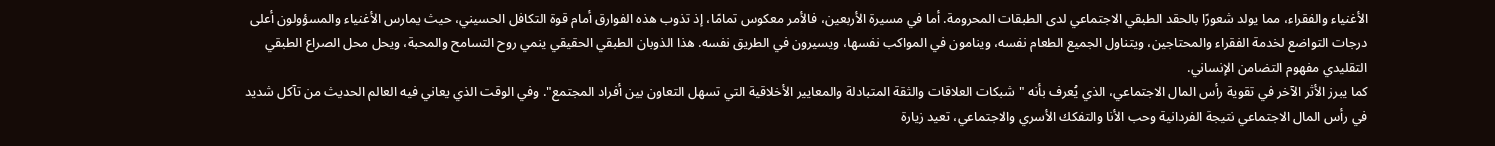الأغنياء والفقراء، مما يولد شعورًا بالحقد الطبقي الاجتماعي لدى الطبقات المحرومة. أما في مسيرة الأربعين، فالأمر معكوس تمامًا، إذ تذوب هذه الفوارق أمام قوة التكافل الحسيني، حيث يمارس الأغنياء والمسؤولون أعلى درجات التواضع لخدمة الفقراء والمحتاجين، ويتناول الجميع الطعام نفسه، وينامون في المواكب نفسها، ويسيرون في الطريق نفسه. هذا الذوبان الطبقي الحقيقي ينمي روح التسامح والمحبة، ويحل محل الصراع الطبقي التقليدي مفهوم التضامن الإنساني.
كما يبرز الأثر الآخر في تقوية رأس المال الاجتماعي، الذي يُعرف بأنه "شبكات العلاقات والثقة المتبادلة والمعايير الأخلاقية التي تسهل التعاون بين أفراد المجتمع". وفي الوقت الذي يعاني فيه العالم الحديث من تآكل شديد في رأس المال الاجتماعي نتيجة الفردانية وحب الأنا والتفكك الأسري والاجتماعي، تعيد زيارة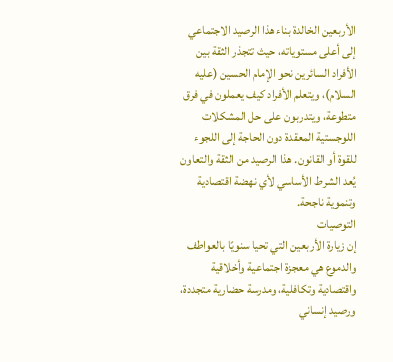الأربعين الخالدة بناء هذا الرصيد الاجتماعي إلى أعلى مستوياته، حيث تتجذر الثقة بين الأفراد السائرين نحو الإمام الحسين (عليه السلام)، ويتعلم الأفراد كيف يعملون في فرق متطوعة، ويتدربون على حل المشكلات اللوجستية المعقدة دون الحاجة إلى اللجوء للقوة أو القانون. هذا الرصيد من الثقة والتعاون يُعد الشرط الأساسي لأي نهضة اقتصادية وتنموية ناجحة.
التوصيات
إن زيارة الأربعين التي تحيا سنويًا بالعواطف والدموع هي معجزة اجتماعية وأخلاقية واقتصادية وتكافلية، ومدرسة حضارية متجددة، ورصيد إنساني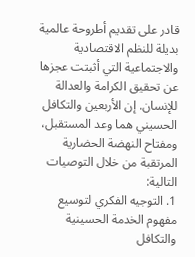قادر على تقديم أطروحة عالمية بديلة للنظم الاقتصادية والاجتماعية التي أثبتت عجزها عن تحقيق الكرامة والعدالة للإنسان. إن الأربعين والتكافل الحسيني هما وعد المستقبل، ومفتاح النهضة الحضارية المرتقبة من خلال التوصيات التالية:
1. التوجيه الفكري لتوسيع مفهوم الخدمة الحسينية والتكافل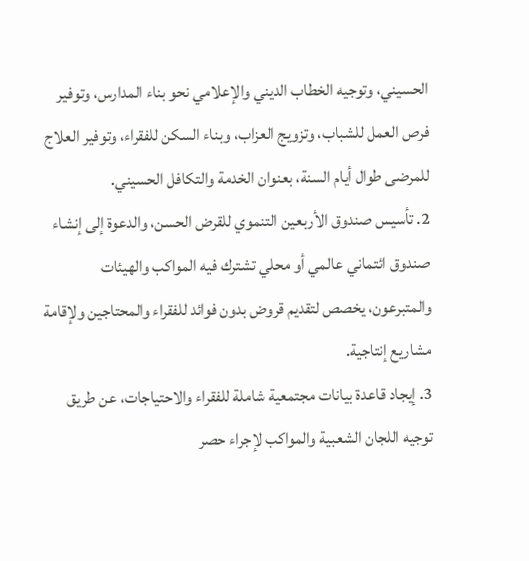الحسيني، وتوجيه الخطاب الديني والإعلامي نحو بناء المدارس، وتوفير فرص العمل للشباب، وتزويج العزاب، وبناء السكن للفقراء، وتوفير العلاج للمرضى طوال أيام السنة، بعنوان الخدمة والتكافل الحسيني.
2. تأسيس صندوق الأربعين التنموي للقرض الحسن، والدعوة إلى إنشاء صندوق ائتماني عالمي أو محلي تشترك فيه المواكب والهيئات والمتبرعون، يخصص لتقديم قروض بدون فوائد للفقراء والمحتاجين ولإقامة مشاريع إنتاجية.
3. إيجاد قاعدة بيانات مجتمعية شاملة للفقراء والاحتياجات، عن طريق توجيه اللجان الشعبية والمواكب لإجراء حصر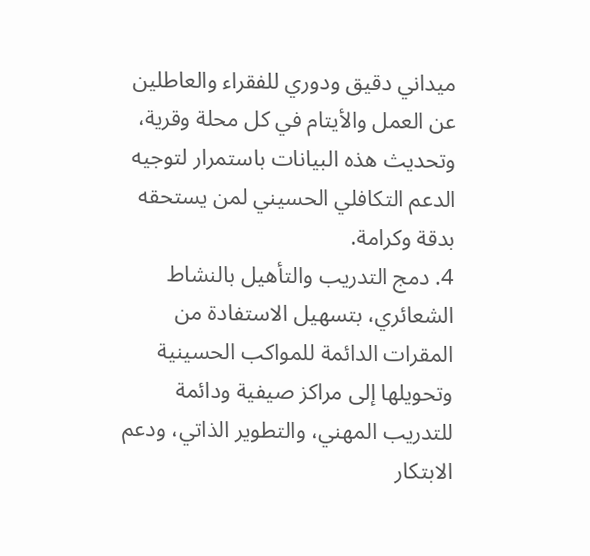ميداني دقيق ودوري للفقراء والعاطلين عن العمل والأيتام في كل محلة وقرية، وتحديث هذه البيانات باستمرار لتوجيه الدعم التكافلي الحسيني لمن يستحقه بدقة وكرامة.
4. دمج التدريب والتأهيل بالنشاط الشعائري، بتسهيل الاستفادة من المقرات الدائمة للمواكب الحسينية وتحويلها إلى مراكز صيفية ودائمة للتدريب المهني، والتطوير الذاتي، ودعم الابتكار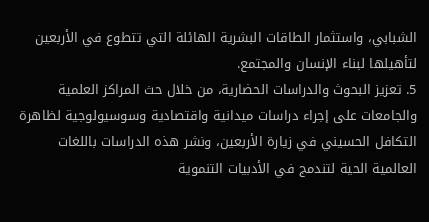الشبابي، واستثمار الطاقات البشرية الهائلة التي تتطوع في الأربعين لتأهيلها لبناء الإنسان والمجتمع.
5. تعزيز البحوث والدراسات الحضارية، من خلال حث المراكز العلمية والجامعات على إجراء دراسات ميدانية واقتصادية وسوسيولوجية لظاهرة التكافل الحسيني في زيارة الأربعين، ونشر هذه الدراسات باللغات العالمية الحية لتندمج في الأدبيات التنموية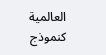العالمية كنموذج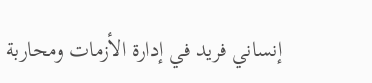إنساني فريد في إدارة الأزمات ومحاربة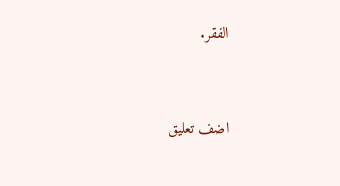الفقر.



اضف تعليق